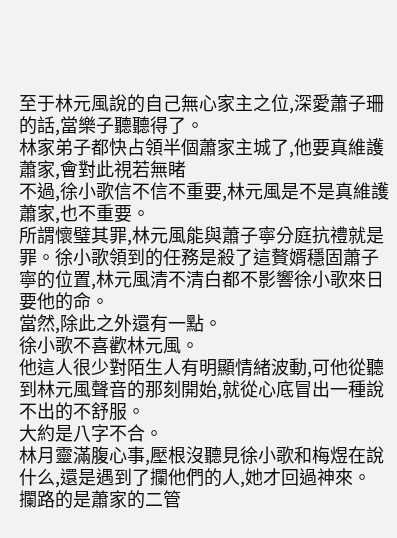至于林元風說的自己無心家主之位,深愛蕭子珊的話,當樂子聽聽得了。
林家弟子都快占領半個蕭家主城了,他要真維護蕭家,會對此視若無睹
不過,徐小歌信不信不重要,林元風是不是真維護蕭家,也不重要。
所謂懷璧其罪,林元風能與蕭子寧分庭抗禮就是罪。徐小歌領到的任務是殺了這贅婿穩固蕭子寧的位置,林元風清不清白都不影響徐小歌來日要他的命。
當然,除此之外還有一點。
徐小歌不喜歡林元風。
他這人很少對陌生人有明顯情緒波動,可他從聽到林元風聲音的那刻開始,就從心底冒出一種說不出的不舒服。
大約是八字不合。
林月靈滿腹心事,壓根沒聽見徐小歌和梅煜在說什么,還是遇到了攔他們的人,她才回過神來。
攔路的是蕭家的二管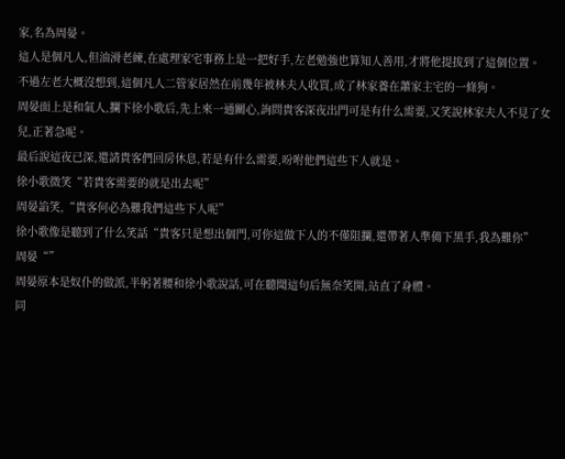家,名為周晏。
這人是個凡人,但油滑老練,在處理家宅事務上是一把好手,左老勉強也算知人善用,才將他提拔到了這個位置。
不過左老大概沒想到,這個凡人二管家居然在前幾年被林夫人收買,成了林家養在蕭家主宅的一條狗。
周晏面上是和氣人,攔下徐小歌后,先上來一通關心,詢問貴客深夜出門可是有什么需要,又笑說林家夫人不見了女兒,正著急呢。
最后說這夜已深,還請貴客們回房休息,若是有什么需要,吩咐他們這些下人就是。
徐小歌微笑“若貴客需要的就是出去呢”
周晏諂笑,“貴客何必為難我們這些下人呢”
徐小歌像是聽到了什么笑話“貴客只是想出個門,可你這做下人的不僅阻攔,還帶著人準備下黑手,我為難你”
周晏“”
周晏原本是奴仆的做派,半躬著腰和徐小歌說話,可在聽聞這句后無奈笑開,站直了身體。
同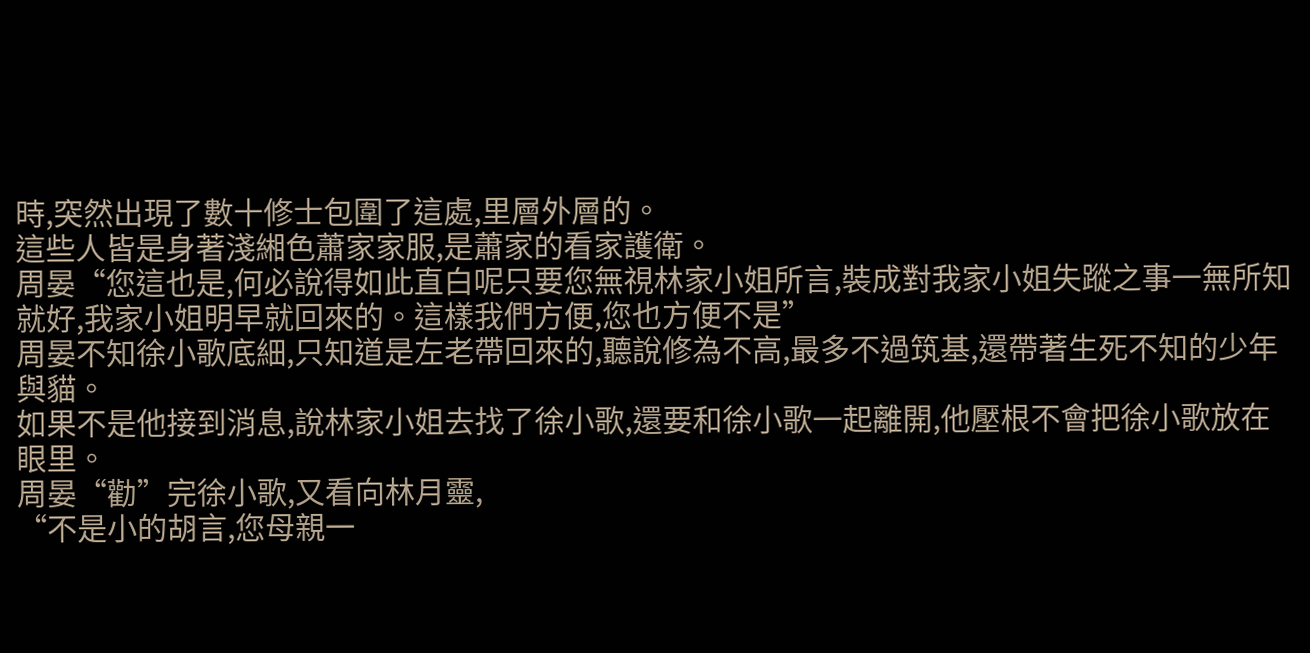時,突然出現了數十修士包圍了這處,里層外層的。
這些人皆是身著淺緗色蕭家家服,是蕭家的看家護衛。
周晏“您這也是,何必說得如此直白呢只要您無視林家小姐所言,裝成對我家小姐失蹤之事一無所知就好,我家小姐明早就回來的。這樣我們方便,您也方便不是”
周晏不知徐小歌底細,只知道是左老帶回來的,聽說修為不高,最多不過筑基,還帶著生死不知的少年與貓。
如果不是他接到消息,說林家小姐去找了徐小歌,還要和徐小歌一起離開,他壓根不會把徐小歌放在眼里。
周晏“勸”完徐小歌,又看向林月靈,
“不是小的胡言,您母親一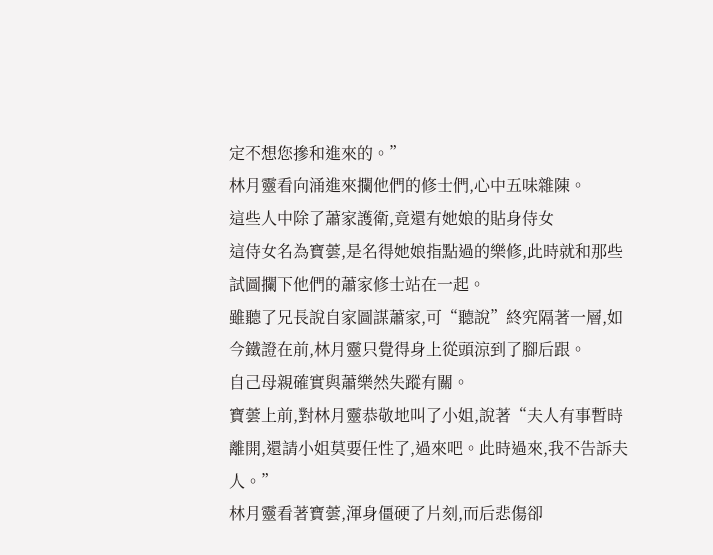定不想您摻和進來的。”
林月靈看向涌進來攔他們的修士們,心中五味雜陳。
這些人中除了蕭家護衛,竟還有她娘的貼身侍女
這侍女名為寶蕓,是名得她娘指點過的樂修,此時就和那些試圖攔下他們的蕭家修士站在一起。
雖聽了兄長說自家圖謀蕭家,可“聽說”終究隔著一層,如今鐵證在前,林月靈只覺得身上從頭涼到了腳后跟。
自己母親確實與蕭樂然失蹤有關。
寶蕓上前,對林月靈恭敬地叫了小姐,說著“夫人有事暫時離開,還請小姐莫要任性了,過來吧。此時過來,我不告訴夫人。”
林月靈看著寶蕓,渾身僵硬了片刻,而后悲傷卻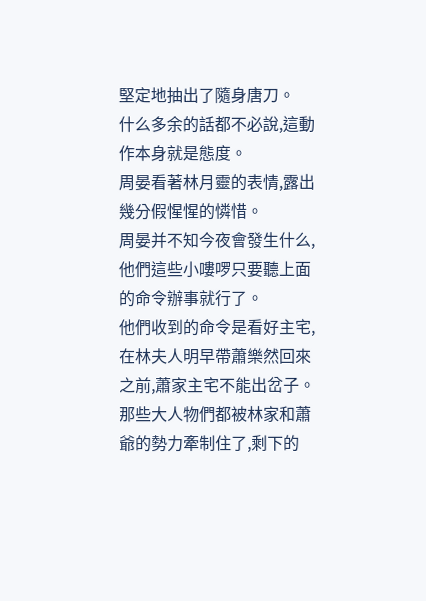堅定地抽出了隨身唐刀。
什么多余的話都不必說,這動作本身就是態度。
周晏看著林月靈的表情,露出幾分假惺惺的憐惜。
周晏并不知今夜會發生什么,他們這些小嘍啰只要聽上面的命令辦事就行了。
他們收到的命令是看好主宅,在林夫人明早帶蕭樂然回來之前,蕭家主宅不能出岔子。
那些大人物們都被林家和蕭爺的勢力牽制住了,剩下的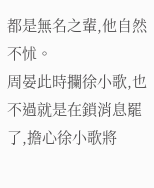都是無名之輩,他自然不怵。
周晏此時攔徐小歌,也不過就是在鎖消息罷了,擔心徐小歌將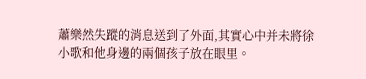蕭樂然失蹤的消息送到了外面,其實心中并未將徐小歌和他身邊的兩個孩子放在眼里。